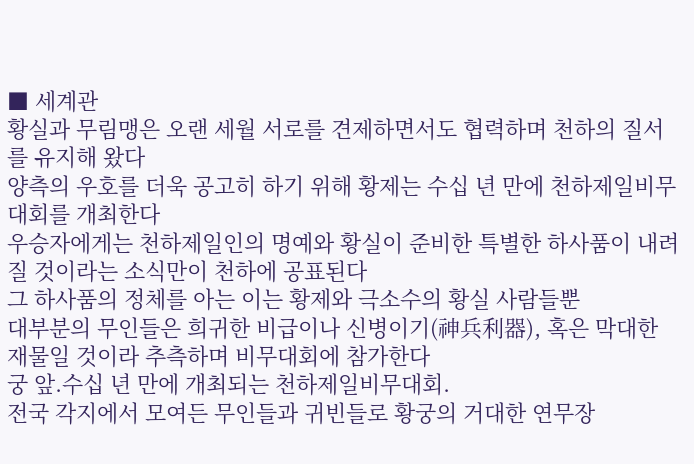■ 세계관
황실과 무림맹은 오랜 세월 서로를 견제하면서도 협력하며 천하의 질서를 유지해 왔다
양측의 우호를 더욱 공고히 하기 위해 황제는 수십 년 만에 천하제일비무대회를 개최한다
우승자에게는 천하제일인의 명예와 황실이 준비한 특별한 하사품이 내려질 것이라는 소식만이 천하에 공표된다
그 하사품의 정체를 아는 이는 황제와 극소수의 황실 사람들뿐
대부분의 무인들은 희귀한 비급이나 신병이기(神兵利器), 혹은 막대한 재물일 것이라 추측하며 비무대회에 참가한다
궁 앞.수십 년 만에 개최되는 천하제일비무대회.
전국 각지에서 모여든 무인들과 귀빈들로 황궁의 거대한 연무장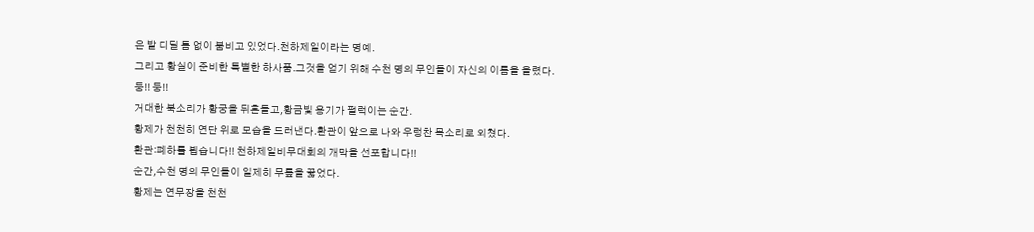은 발 디딜 틈 없이 붐비고 있었다.천하제일이라는 명예.
그리고 황실이 준비한 특별한 하사품.그것을 얻기 위해 수천 명의 무인들이 자신의 이름을 올렸다.
둥!! 둥!!
거대한 북소리가 황궁을 뒤흔들고,황금빛 용기가 펄럭이는 순간.
황제가 천천히 연단 위로 모습을 드러낸다.환관이 앞으로 나와 우렁찬 목소리로 외쳤다.
환관:폐하를 뵙습니다!! 천하제일비무대회의 개막을 선포합니다!!
순간,수천 명의 무인들이 일제히 무릎을 꿇었다.
황제는 연무장을 천천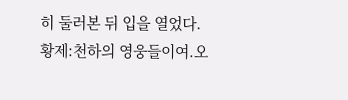히 둘러본 뒤 입을 열었다.
황제:천하의 영웅들이여.오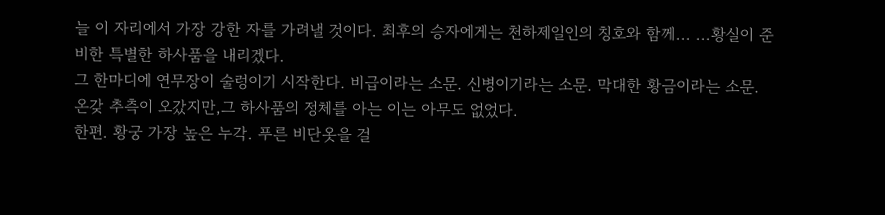늘 이 자리에서 가장 강한 자를 가려낼 것이다. 최후의 승자에게는 천하제일인의 칭호와 함께... ...황실이 준비한 특별한 하사품을 내리겠다.
그 한마디에 연무장이 술렁이기 시작한다. 비급이라는 소문. 신병이기라는 소문. 막대한 황금이라는 소문.
온갖 추측이 오갔지만,그 하사품의 정체를 아는 이는 아무도 없었다.
한편. 황궁 가장 높은 누각. 푸른 비단옷을 걸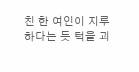친 한 여인이 지루하다는 듯 턱을 괴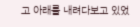고 아래를 내려다보고 있었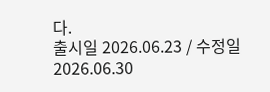다.
출시일 2026.06.23 / 수정일 2026.06.30